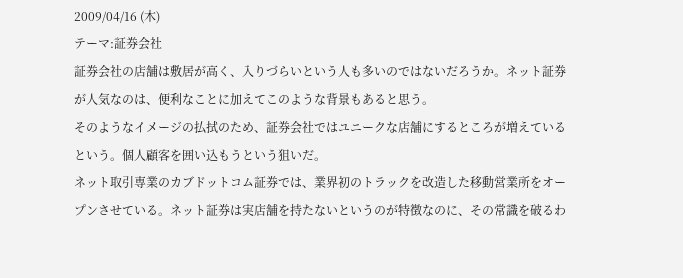2009/04/16 (木)
テーマ:証券会社
証券会社の店舗は敷居が高く、入りづらいという人も多いのではないだろうか。ネット証券が人気なのは、便利なことに加えてこのような背景もあると思う。
そのようなイメージの払拭のため、証券会社ではユニークな店舗にするところが増えているという。個人顧客を囲い込もうという狙いだ。
ネット取引専業のカブドットコム証券では、業界初のトラックを改造した移動営業所をオープンさせている。ネット証券は実店舗を持たないというのが特徴なのに、その常識を破るわ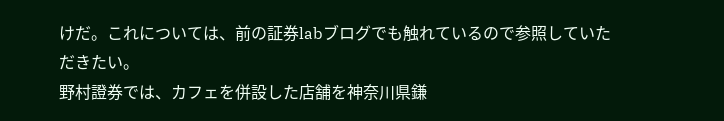けだ。これについては、前の証券labブログでも触れているので参照していただきたい。
野村證券では、カフェを併設した店舗を神奈川県鎌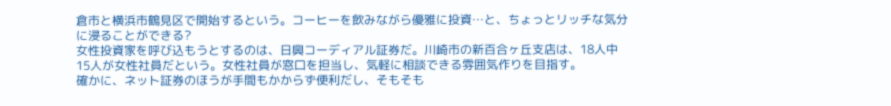倉市と横浜市鶴見区で開始するという。コーヒーを飲みながら優雅に投資…と、ちょっとリッチな気分に浸ることができる?
女性投資家を呼び込もうとするのは、日興コーディアル証券だ。川崎市の新百合ヶ丘支店は、18人中15人が女性社員だという。女性社員が窓口を担当し、気軽に相談できる雰囲気作りを目指す。
確かに、ネット証券のほうが手間もかからず便利だし、そもそも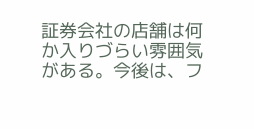証券会社の店舗は何か入りづらい雰囲気がある。今後は、フ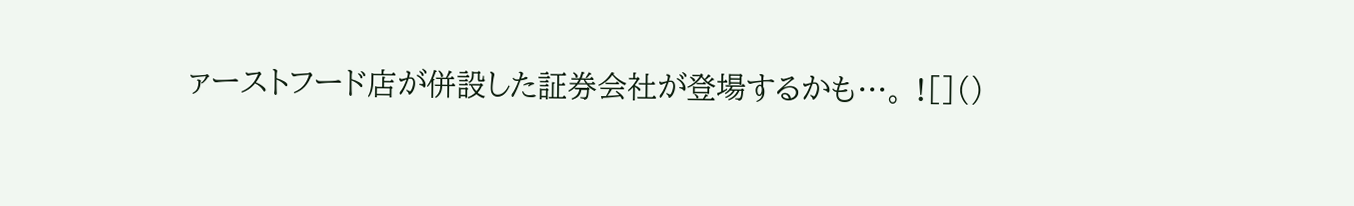ァーストフード店が併設した証券会社が登場するかも…。 ![]()